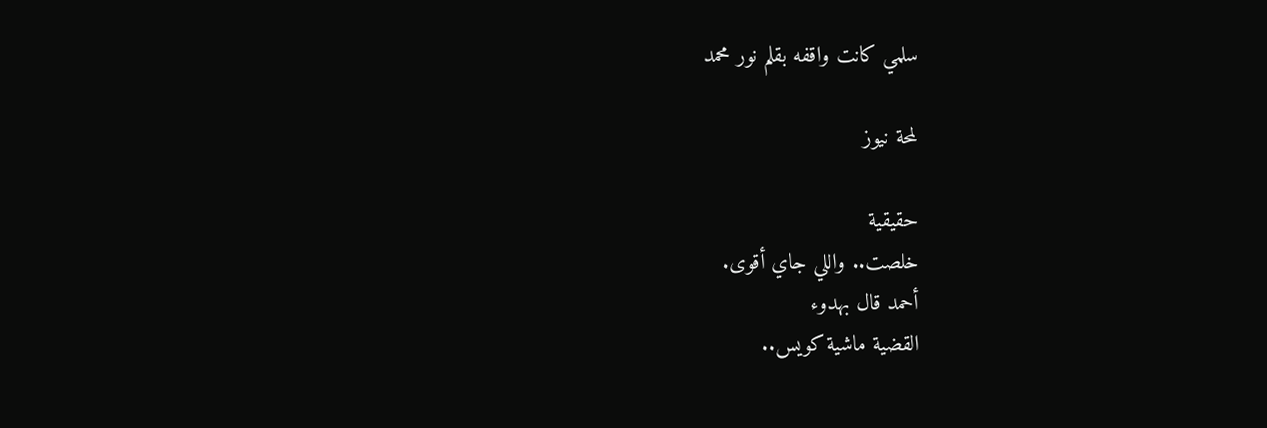سلمي كانت واقفه بقلم نور محمد

لمحة نيوز

حقيقية
خلصت.. واللي جاي أقوى.
أحمد قال بهدوء
القضية ماشية كويس..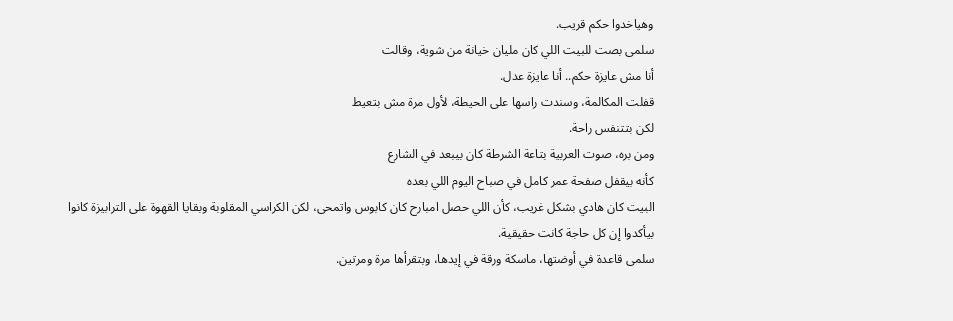وهياخدوا حكم قريب.
سلمى بصت للبيت اللي كان مليان خيانة من شوية، وقالت
أنا مش عايزة حكم.. أنا عايزة عدل.
قفلت المكالمة، وسندت راسها على الحيطة، لأول مرة مش بتعيط
لكن بتتنفس راحة.
ومن بره، صوت العربية بتاعة الشرطة كان بيبعد في الشارع
كأنه بيقفل صفحة عمر كامل في صباح اليوم اللي بعده
البيت كان هادي بشكل غريب، كأن اللي حصل امبارح كان كابوس واتمحى، لكن الكراسي المقلوبة وبقايا القهوة على الترابيزة كانوا بيأكدوا إن كل حاجة كانت حقيقية.
سلمى قاعدة في أوضتها، ماسكة ورقة في إيدها، وبتقرأها مرة ومرتين.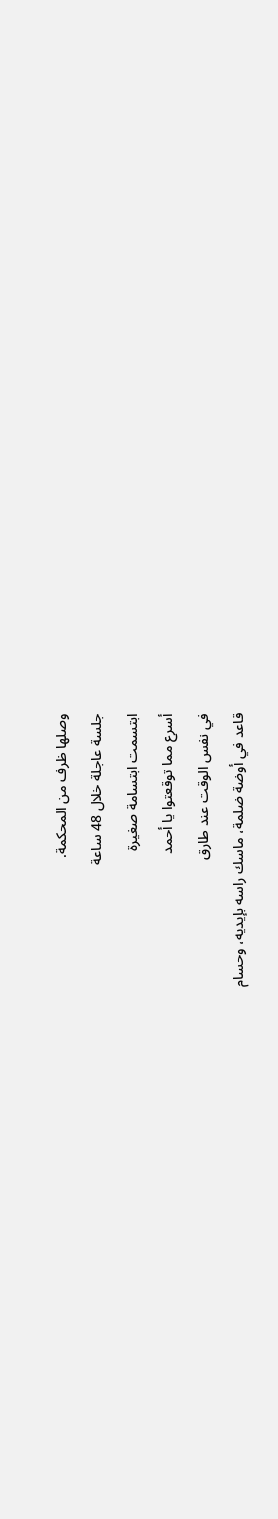وصلها ظرف من المحكمة.
جلسة عاجلة خلال 48 ساعة
ابتسمت ابتسامة صغيرة
أسرع مما توقعتوا يا أحمد
في نفس الوقت عند طارق
قاعد في أوضة ضلمة، ماسك راسه بإيديه، وحسام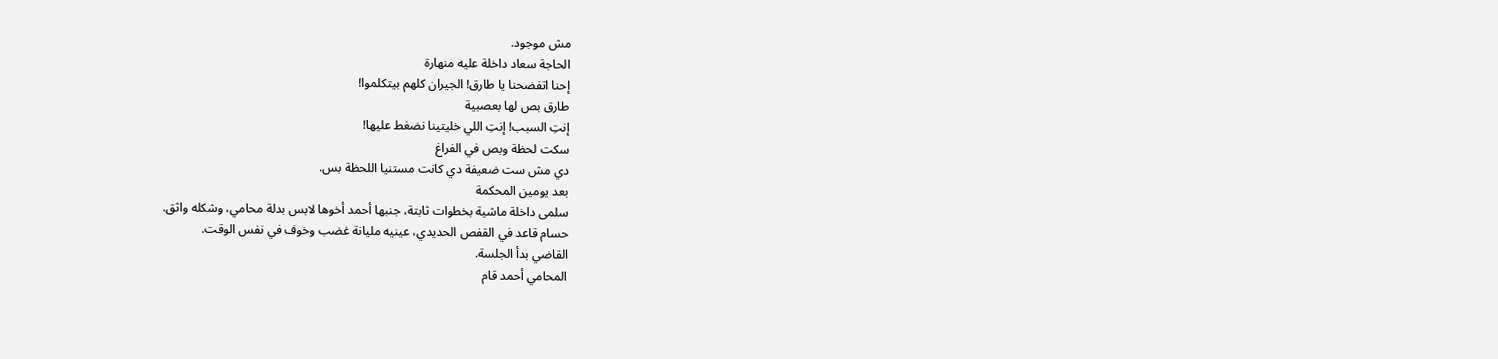مش موجود.
الحاجة سعاد داخلة عليه منهارة
إحنا اتفضحنا يا طارق! الجيران كلهم بيتكلموا!
طارق بص لها بعصبية
إنتِ السبب! إنتِ اللي خليتينا نضغط عليها!
سكت لحظة وبص في الفراغ
دي مش ست ضعيفة دي كانت مستنيا اللحظة بس.
بعد يومين المحكمة
سلمى داخلة ماشية بخطوات ثابتة، جنبها أحمد أخوها لابس بدلة محامي، وشكله واثق.
حسام قاعد في القفص الحديدي، عينيه مليانة غضب وخوف في نفس الوقت.
القاضي بدأ الجلسة.
المحامي أحمد قام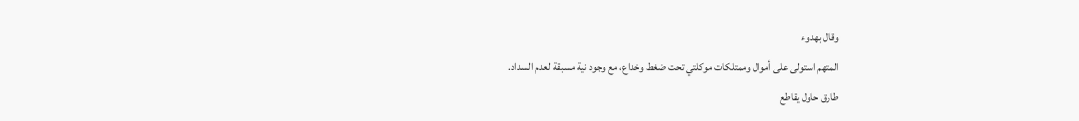وقال بهدوء
المتهم استولى على أموال وممتلكات موكلتي تحت ضغط وخداع، مع وجود نية مسبقة لعدم السداد.
طارق حاول يقاطع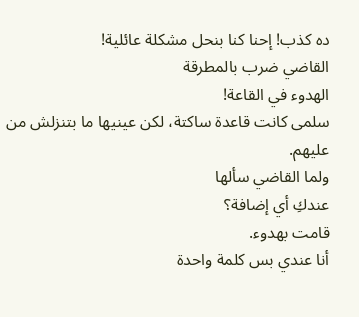ده كذب! إحنا كنا بنحل مشكلة عائلية!
القاضي ضرب بالمطرقة
الهدوء في القاعة!
سلمى كانت قاعدة ساكتة، لكن عينيها ما بتنزلش من عليهم.
ولما القاضي سألها
عندكِ أي إضافة؟
قامت بهدوء.
أنا عندي بس كلمة واحدة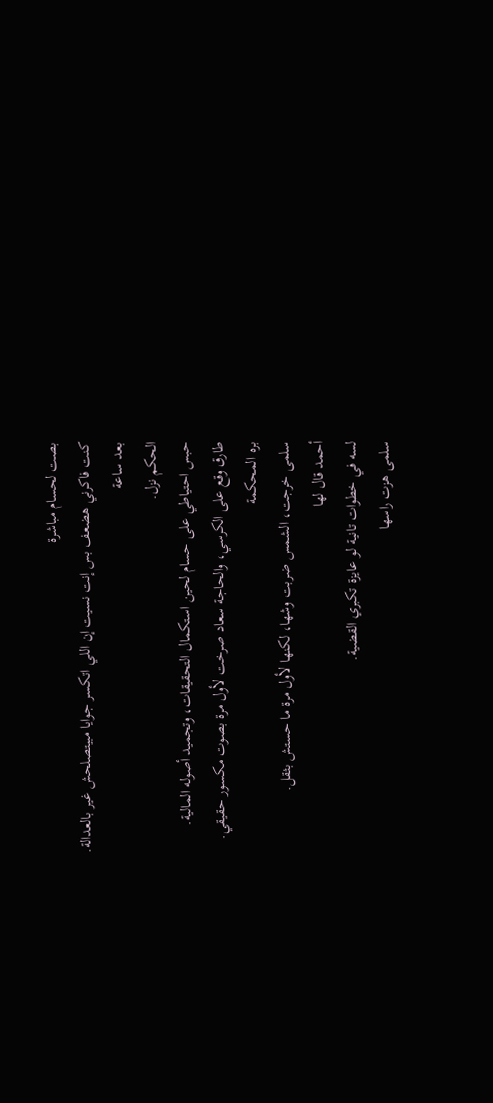بصت لحسام مباشرة
كنت فاكرني هضعف بس إنت نسيت إن اللي اتكسر جوايا مبيتصلحش غير بالعدالة.
بعد ساعة
الحكم نزل.
حبس احتياطي على حسام لحين استكمال التحقيقات، وتجميد أصوله المالية.
طارق وقع على الكرسي، والحاجة سعاد صرخت لأول مرة بصوت مكسور حقيقي.
بره المحكمة
سلمى خرجت، الشمس ضربت وشها، لكنها لأول مرة ما حستش بثقل.
أحمد قال لها
لسه في خطوات تانية لو عايزة تكبري القضية.
سلمى هزت راسها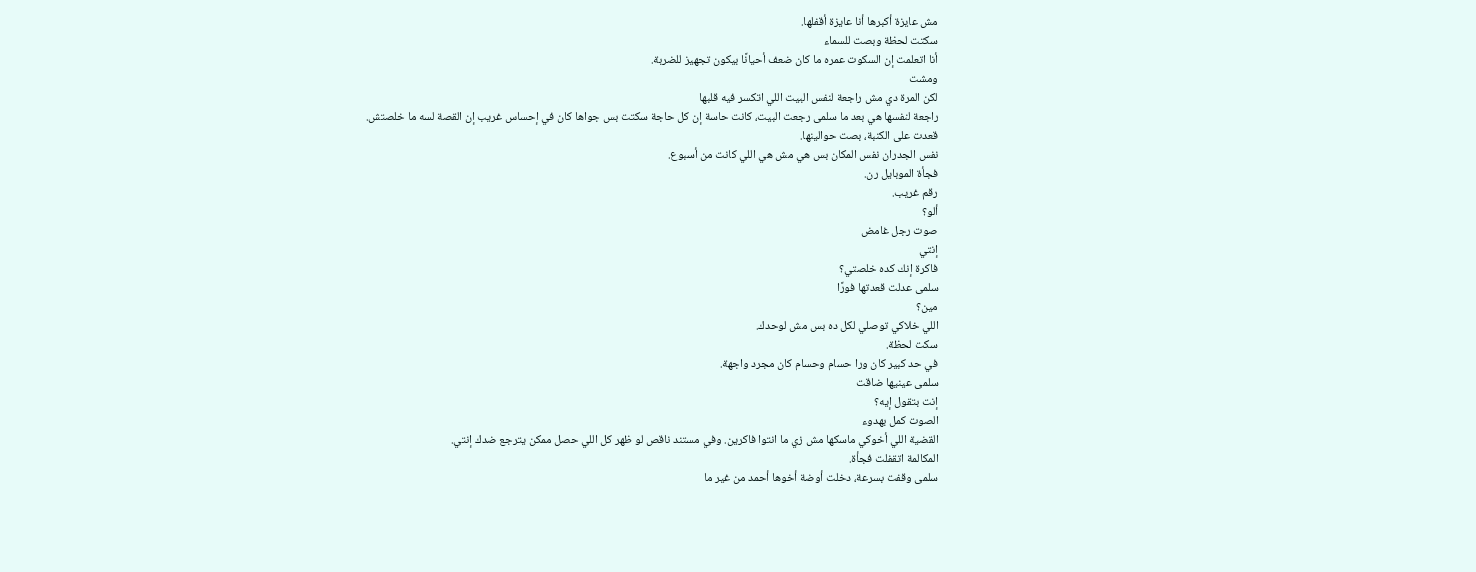مش عايزة أكبرها أنا عايزة أقفلها.
سكتت لحظة وبصت للسماء
أنا اتعلمت إن السكوت عمره ما كان ضعف أحيانًا بيكون تجهيز للضربة.
ومشت
لكن المرة دي مش راجعة لنفس البيت اللي اتكسر فيه قلبها
راجعة لنفسها هي بعد ما سلمى رجعت البيت، كانت حاسة إن كل حاجة سكتت بس جواها كان في إحساس غريب إن القصة لسه ما خلصتش.
قعدت على الكنبة، بصت حوالينها.
نفس الجدران نفس المكان بس هي مش هي اللي كانت من أسبوع.
فجأة الموبايل رن.
رقم غريب.
ألو؟
صوت رجل غامض
إنتي
فاكرة إنك كده خلصتي؟
سلمى عدلت قعدتها فورًا
مين؟
اللي خلاكي توصلي لكل ده بس مش لوحدك.
سكت لحظة.
في حد كبير كان ورا حسام وحسام كان مجرد واجهة.
سلمى عينيها ضاقت
إنت بتقول إيه؟
الصوت كمل بهدوء
القضية اللي أخوكي ماسكها مش زي ما انتوا فاكرين. وفي مستند ناقص لو ظهر كل اللي حصل ممكن يترجع ضدك إنتي.
المكالمة اتقفلت فجأة.
سلمى وقفت بسرعة، دخلت أوضة أخوها أحمد من غير ما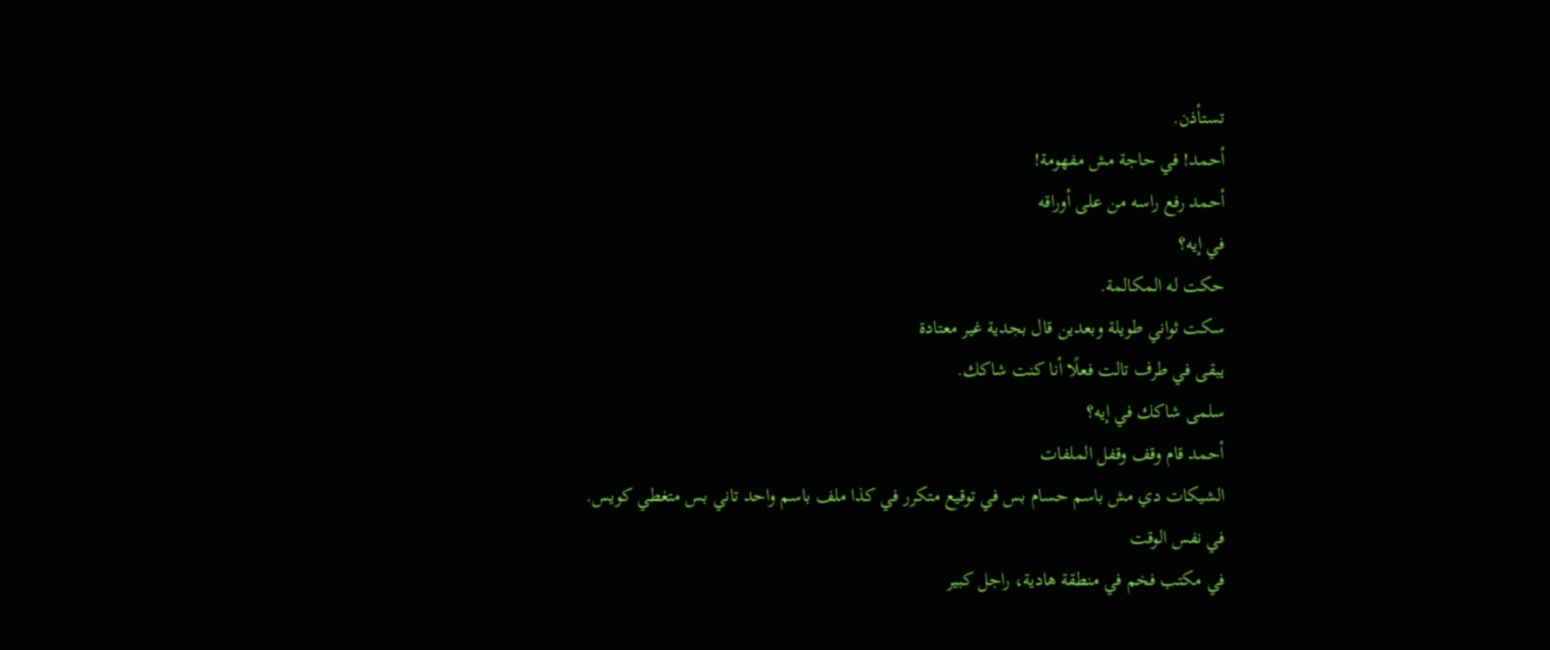تستأذن.
أحمد! في حاجة مش مفهومة!
أحمد رفع راسه من على أوراقه
في إيه؟
حكت له المكالمة.
سكت ثواني طويلة وبعدين قال بجدية غير معتادة
يبقى في طرف تالت فعلًا أنا كنت شاكك.
سلمى شاكك في إيه؟
أحمد قام وقف وقفل الملفات
الشيكات دي مش باسم حسام بس في توقيع متكرر في كذا ملف باسم واحد تاني بس متغطي كويس.
في نفس الوقت
في مكتب فخم في منطقة هادية، راجل كبير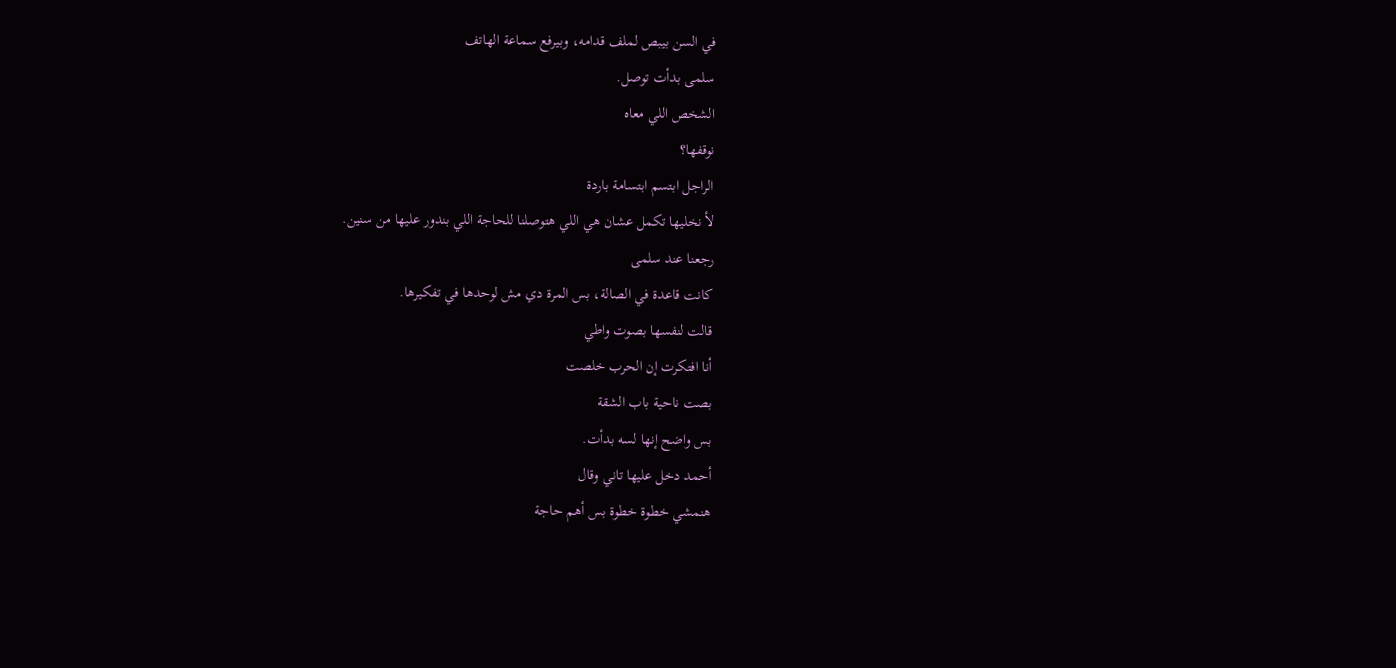في السن بيبص لملف قدامه، وبيرفع سماعة الهاتف
سلمى بدأت توصل.
الشخص اللي معاه
نوقفها؟
الراجل ابتسم ابتسامة باردة
لأ نخليها تكمل عشان هي اللي هتوصلنا للحاجة اللي بندور عليها من سنين.
رجعنا عند سلمى
كانت قاعدة في الصالة، بس المرة دي مش لوحدها في تفكيرها.
قالت لنفسها بصوت واطي
أنا افتكرت إن الحرب خلصت
بصت ناحية باب الشقة
بس واضح إنها لسه بدأت.
أحمد دخل عليها تاني وقال
هنمشي خطوة خطوة بس أهم حاجة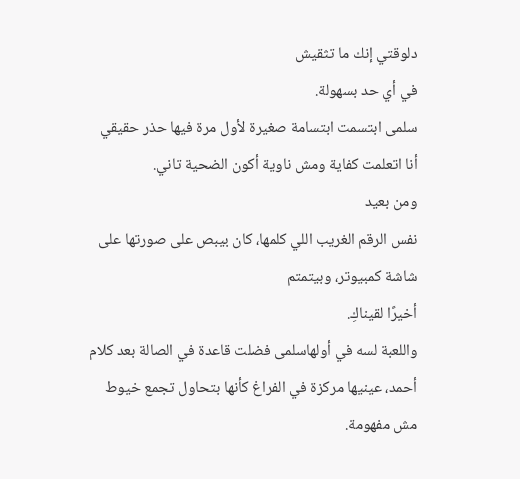دلوقتي إنك ما تثقيش
في أي حد بسهولة.
سلمى ابتسمت ابتسامة صغيرة لأول مرة فيها حذر حقيقي
أنا اتعلمت كفاية ومش ناوية أكون الضحية تاني.
ومن بعيد
نفس الرقم الغريب اللي كلمها، كان بيبص على صورتها على شاشة كمبيوتر، وبيتمتم
أخيرًا لقيناكِ.
واللعبة لسه في أولهاسلمى فضلت قاعدة في الصالة بعد كلام أحمد، عينيها مركزة في الفراغ كأنها بتحاول تجمع خيوط مش مفهومة.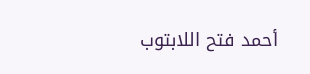أحمد فتح اللابتوب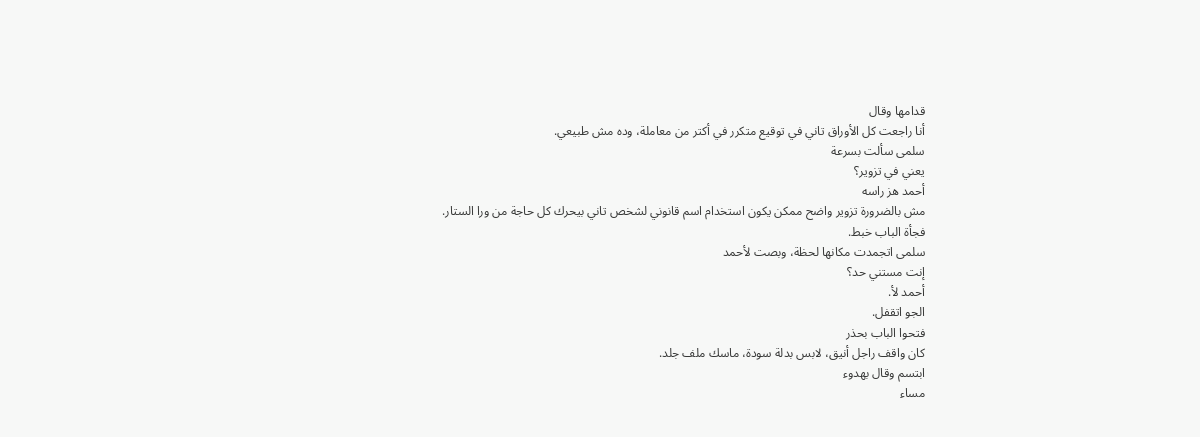قدامها وقال
أنا راجعت كل الأوراق تاني في توقيع متكرر في أكتر من معاملة، وده مش طبيعي.
سلمى سألت بسرعة
يعني في تزوير؟
أحمد هز راسه
مش بالضرورة تزوير واضح ممكن يكون استخدام اسم قانوني لشخص تاني بيحرك كل حاجة من ورا الستار.
فجأة الباب خبط.
سلمى اتجمدت مكانها لحظة، وبصت لأحمد
إنت مستني حد؟
أحمد لأ.
الجو اتقفل.
فتحوا الباب بحذر
كان واقف راجل أنيق، لابس بدلة سودة، ماسك ملف جلد.
ابتسم وقال بهدوء
مساء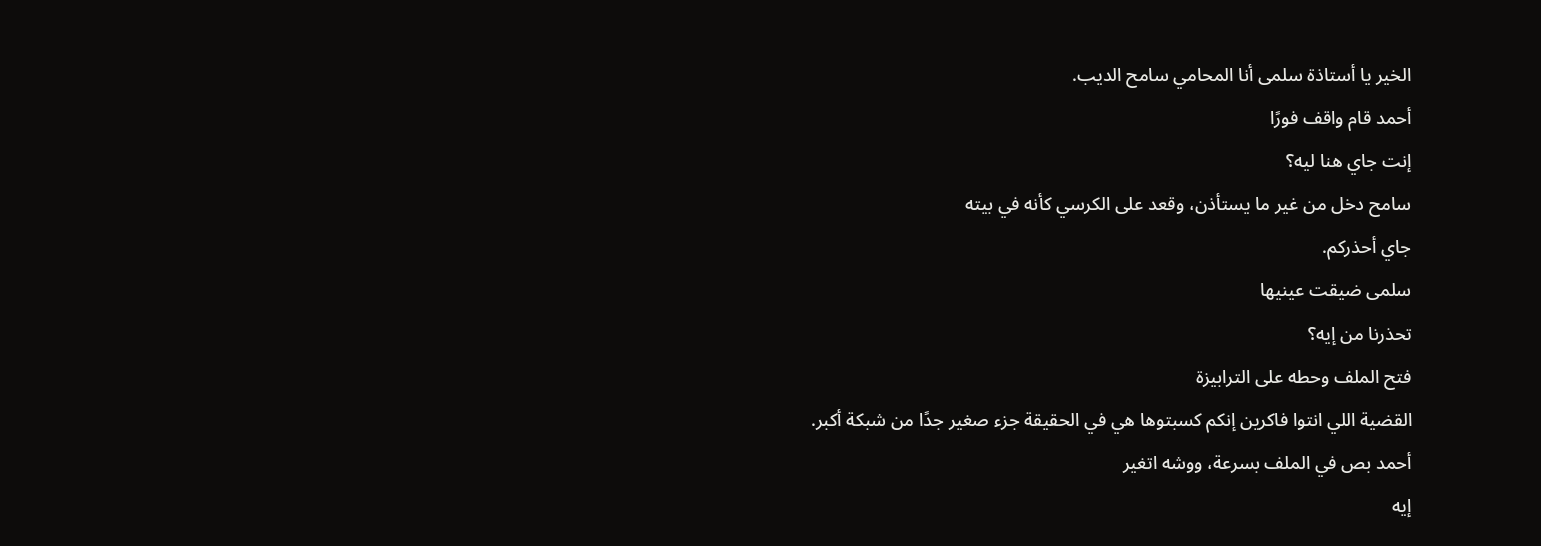الخير يا أستاذة سلمى أنا المحامي سامح الديب.
أحمد قام واقف فورًا
إنت جاي هنا ليه؟
سامح دخل من غير ما يستأذن، وقعد على الكرسي كأنه في بيته
جاي أحذركم.
سلمى ضيقت عينيها
تحذرنا من إيه؟
فتح الملف وحطه على الترابيزة
القضية اللي انتوا فاكرين إنكم كسبتوها هي في الحقيقة جزء صغير جدًا من شبكة أكبر.
أحمد بص في الملف بسرعة، ووشه اتغير
إيه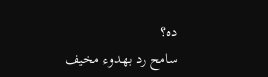ده؟
سامح رد بهدوء مخيف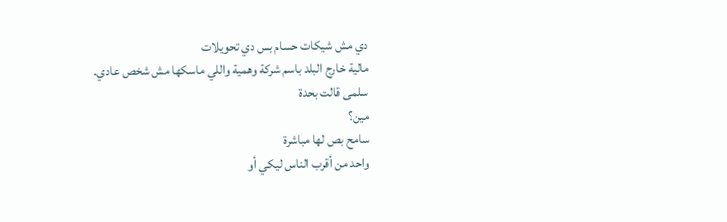دي مش شيكات حسام بس دي تحويلات
مالية خارج البلد باسم شركة وهمية واللي ماسكها مش شخص عادي.
سلمى قالت بحدة
مين؟
سامح بص لها مباشرة
واحد من أقرب الناس ليكي أو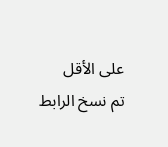على الأقل
تم نسخ الرابط